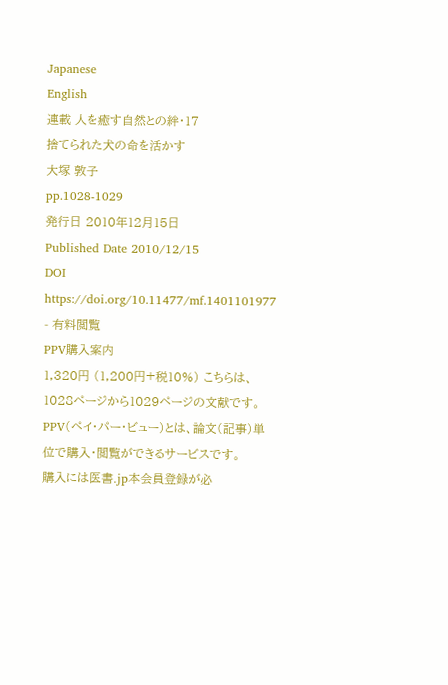Japanese
English
連載 人を癒す自然との絆・17
捨てられた犬の命を活かす
大塚 敦子
pp.1028-1029
発行日 2010年12月15日
Published Date 2010/12/15
DOI https://doi.org/10.11477/mf.1401101977
- 有料閲覧
PPV購入案内
1,320円 (1,200円+税10%) こちらは、1028ページから1029ページの文献です。
PPV(ペイ・パー・ビュー)とは、論文(記事)単位で購入・閲覧ができるサービスです。
購入には医書.jp本会員登録が必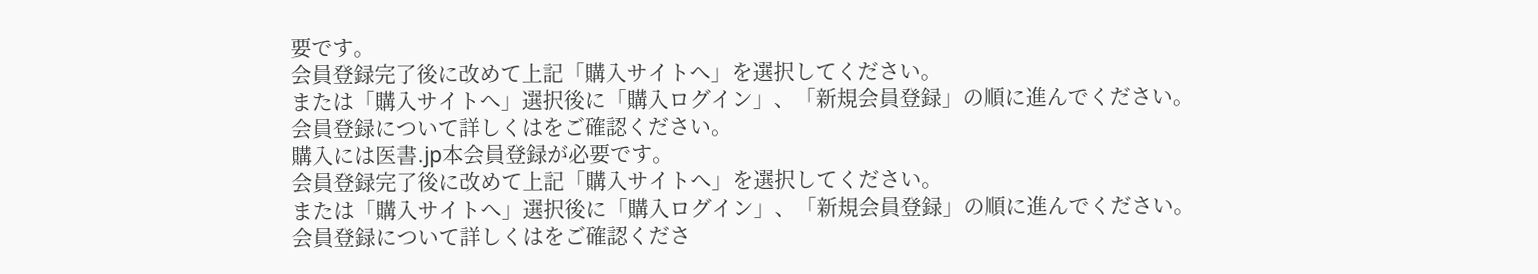要です。
会員登録完了後に改めて上記「購入サイトへ」を選択してください。
または「購入サイトへ」選択後に「購入ログイン」、「新規会員登録」の順に進んでください。
会員登録について詳しくはをご確認ください。
購入には医書.jp本会員登録が必要です。
会員登録完了後に改めて上記「購入サイトへ」を選択してください。
または「購入サイトへ」選択後に「購入ログイン」、「新規会員登録」の順に進んでください。
会員登録について詳しくはをご確認くださ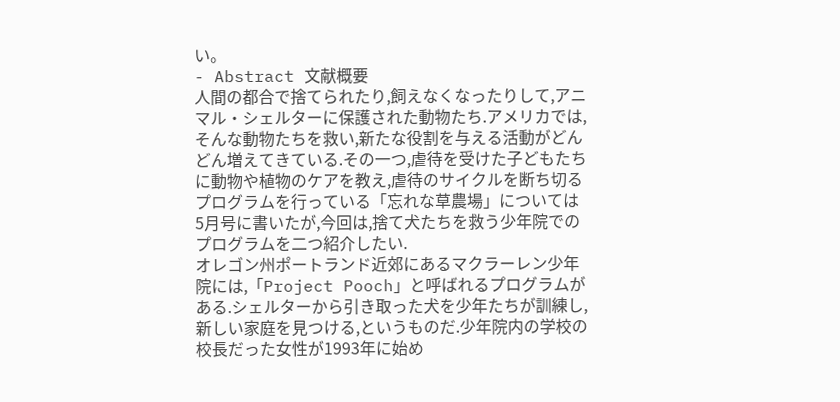い。
- Abstract 文献概要
人間の都合で捨てられたり,飼えなくなったりして,アニマル・シェルターに保護された動物たち.アメリカでは,そんな動物たちを救い,新たな役割を与える活動がどんどん増えてきている.その一つ,虐待を受けた子どもたちに動物や植物のケアを教え,虐待のサイクルを断ち切るプログラムを行っている「忘れな草農場」については5月号に書いたが,今回は,捨て犬たちを救う少年院でのプログラムを二つ紹介したい.
オレゴン州ポートランド近郊にあるマクラーレン少年院には,「Project Pooch」と呼ばれるプログラムがある.シェルターから引き取った犬を少年たちが訓練し,新しい家庭を見つける,というものだ.少年院内の学校の校長だった女性が1993年に始め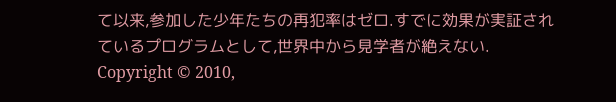て以来,参加した少年たちの再犯率はゼロ.すでに効果が実証されているプログラムとして,世界中から見学者が絶えない.
Copyright © 2010,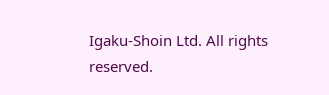Igaku-Shoin Ltd. All rights reserved.